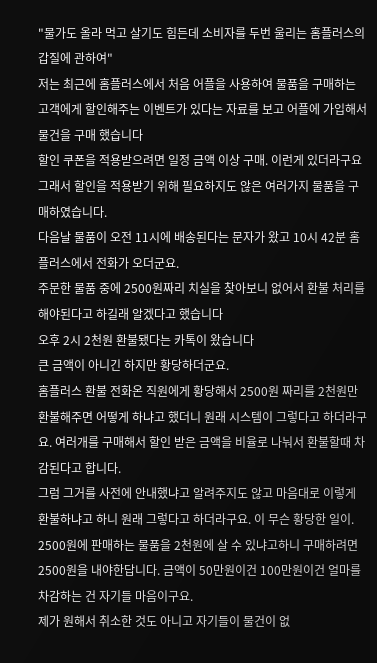"물가도 올라 먹고 살기도 힘든데 소비자를 두번 울리는 홈플러스의 갑질에 관하여"
저는 최근에 홈플러스에서 처음 어플을 사용하여 물품을 구매하는 고객에게 할인해주는 이벤트가 있다는 자료를 보고 어플에 가입해서 물건을 구매 했습니다
할인 쿠폰을 적용받으려면 일정 금액 이상 구매. 이런게 있더라구요 그래서 할인을 적용받기 위해 필요하지도 않은 여러가지 물품을 구매하였습니다.
다음날 물품이 오전 11시에 배송된다는 문자가 왔고 10시 42분 홈플러스에서 전화가 오더군요.
주문한 물품 중에 2500원짜리 치실을 찾아보니 없어서 환불 처리를 해야된다고 하길래 알겠다고 했습니다
오후 2시 2천원 환불됐다는 카톡이 왔습니다
큰 금액이 아니긴 하지만 황당하더군요.
홈플러스 환불 전화온 직원에게 황당해서 2500원 짜리를 2천원만 환불해주면 어떻게 하냐고 했더니 원래 시스템이 그렇다고 하더라구요. 여러개를 구매해서 할인 받은 금액을 비율로 나눠서 환불할때 차감된다고 합니다.
그럼 그거를 사전에 안내했냐고 알려주지도 않고 마음대로 이렇게 환불하냐고 하니 원래 그렇다고 하더라구요. 이 무슨 황당한 일이.
2500원에 판매하는 물품을 2천원에 살 수 있냐고하니 구매하려면 2500원을 내야한답니다. 금액이 50만원이건 100만원이건 얼마를 차감하는 건 자기들 마음이구요.
제가 원해서 취소한 것도 아니고 자기들이 물건이 없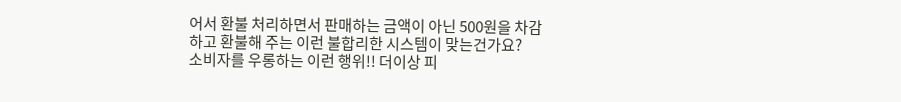어서 환불 처리하면서 판매하는 금액이 아닌 500원을 차감하고 환불해 주는 이런 불합리한 시스템이 맞는건가요?
소비자를 우롱하는 이런 행위!! 더이상 피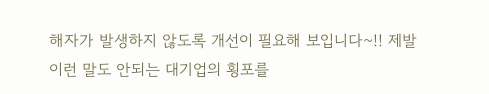해자가 발생하지 않도록 개선이 필요해 보입니다~!! 제발 이런 말도 안되는 대기업의 횡포를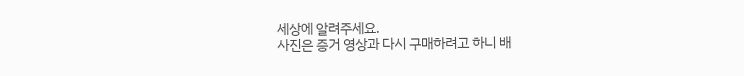세상에 알려주세요.
사진은 증거 영상과 다시 구매하려고 하니 배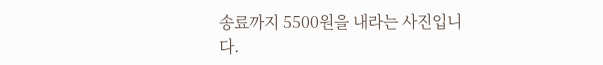송료까지 5500원을 내라는 사진입니다.